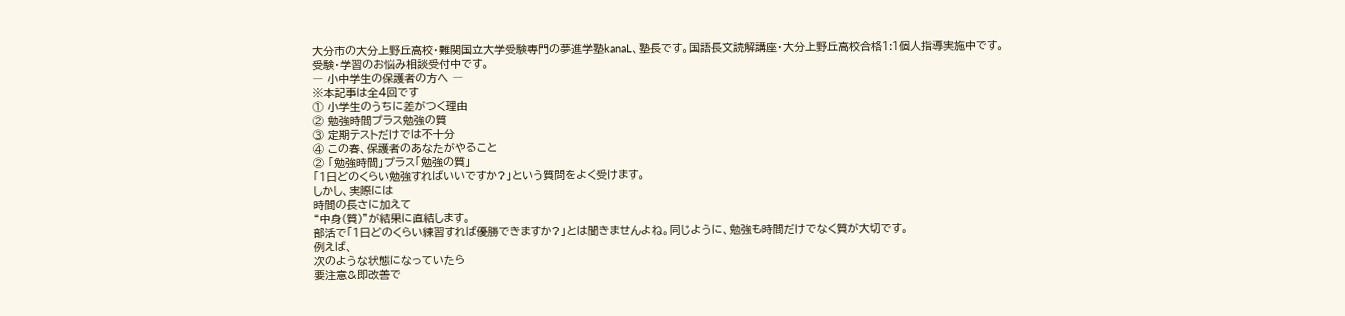大分市の大分上野丘高校・難関国立大学受験専門の夢進学塾kanaL、塾長です。国語長文読解講座・大分上野丘高校合格1:1個人指導実施中です。
受験・学習のお悩み相談受付中です。
― 小中学生の保護者の方へ ―
※本記事は全4回です
① 小学生のうちに差がつく理由
② 勉強時間プラス勉強の質
③ 定期テストだけでは不十分
④ この春、保護者のあなたがやること
② 「勉強時間」プラス「勉強の質」
「1日どのくらい勉強すればいいですか?」という質問をよく受けます。
しかし、実際には
時間の長さに加えて
“中身(質)”が結果に直結します。
部活で「1日どのくらい練習すれば優勝できますか?」とは聞きませんよね。同じように、勉強も時間だけでなく質が大切です。
例えば、
次のような状態になっていたら
要注意&即改善で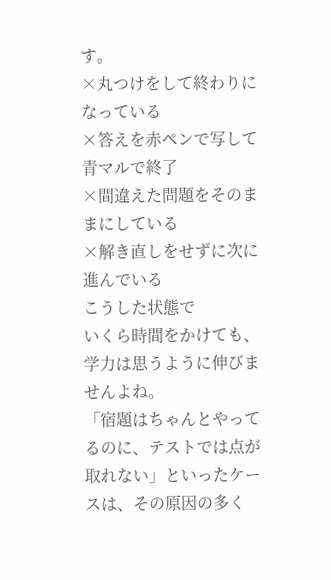す。
×丸つけをして終わりになっている
×答えを赤ペンで写して青マルで終了
×間違えた問題をそのままにしている
×解き直しをせずに次に進んでいる
こうした状態で
いくら時間をかけても、
学力は思うように伸びませんよね。
「宿題はちゃんとやってるのに、テストでは点が取れない」といったケースは、その原因の多く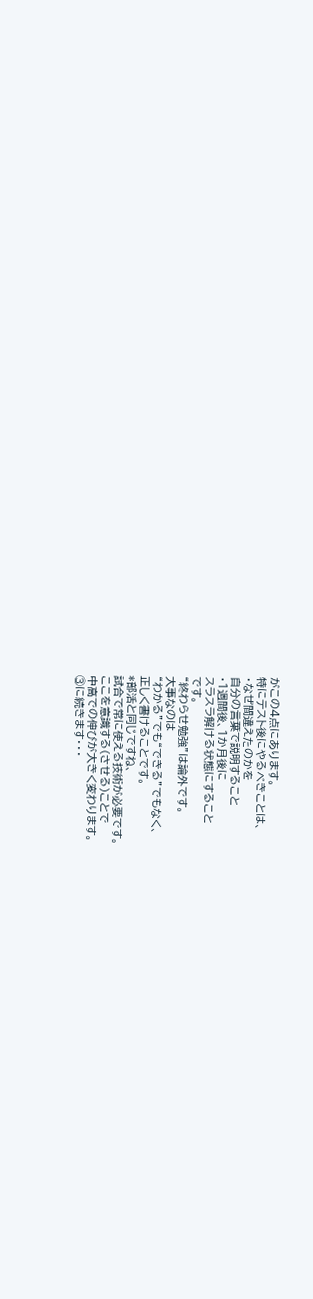がこの4点にあります。
特にテスト後にやるべきことは、
・なぜ間違えたのかを
自分の言葉で説明すること
・1週間後、1か月後に
スラスラ解ける状態にすること
です。
“終わらせ勉強”は論外です。
大事なのは
“わかる”でも“できる”でもなく、
正しく書けることです。
*部活と同じですね、
試合で常に使える技術が必要です。
ここを意識する(させる)ことで
中高での伸びが大きく変わります。
③に続きます・・・